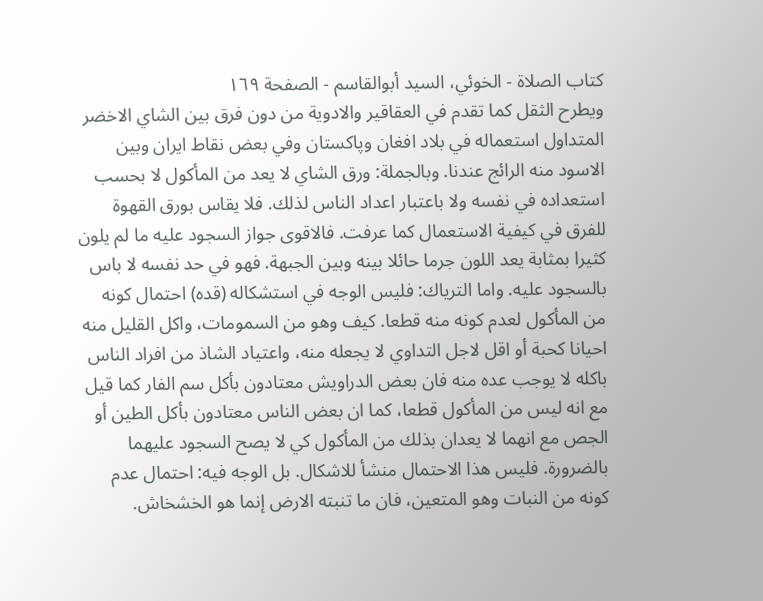كتاب الصلاة - الخوئي، السيد أبوالقاسم - الصفحة ١٦٩
ويطرح الثقل كما تقدم في العقاقير والادوية من دون فرق بين الشاي الاخضر المتداول استعماله في بلاد افغان وپاكستان وفي بعض نقاط ايران وبين الاسود منه الرائج عندنا. وبالجملة: ورق الشاي لا يعد من المأكول لا بحسب استعداده في نفسه ولا باعتبار اعداد الناس لذلك. فلا يقاس بورق القهوة للفرق في كيفية الاستعمال كما عرفت. فالاقوى جواز السجود عليه ما لم يلون كثيرا بمثابة يعد اللون جرما حائلا بينه وبين الجبهة. فهو في حد نفسه لا باس بالسجود عليه. واما الترياك: فليس الوجه في استشكاله (قده) احتمال كونه من المأكول لعدم كونه منه قطعا. كيف وهو من السمومات، واكل القليل منه احيانا كحبة أو اقل لاجل التداوي لا يجعله منه، واعتياد الشاذ من افراد الناس باكله لا يوجب عده منه فان بعض الدراويش معتادون بأكل سم الفار كما قيل مع انه ليس من المأكول قطعا، كما ان بعض الناس معتادون بأكل الطين أو الجص مع انهما لا يعدان بذلك من المأكول كي لا يصح السجود عليهما بالضرورة. فليس هذا الاحتمال منشأ للاشكال. بل الوجه فيه: احتمال عدم كونه من النبات وهو المتعين، فان ما تنبته الارض إنما هو الخشخاش.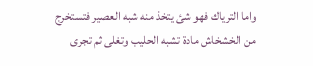واما الترياك فهو شئ يتخذ منه شبه العصير فتستخرج من الخشخاش مادة تشبه الحليب وتغلى ثم تجرى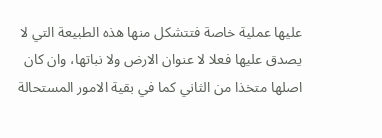عليها عملية خاصة فتتشكل منها هذه الطبيعة التي لا يصدق عليها فعلا لا عنوان الارض ولا نباتها، وان كان اصلها متخذا من الثاني كما في بقية الامور المستحالة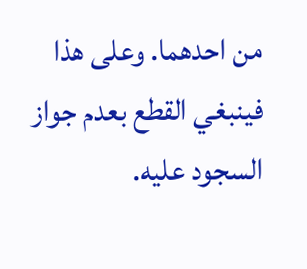من احدهما. وعلى هذا فينبغي القطع بعدم جواز السجود عليه.